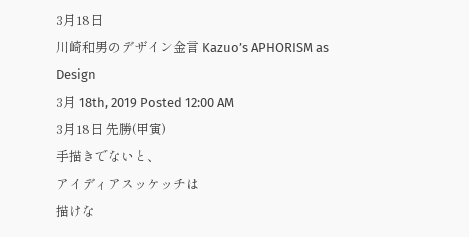3月18日
川崎和男のデザイン金言 Kazuo’s APHORISM as Design
3月 18th, 2019 Posted 12:00 AM
3月18日 先勝(甲寅)
手描きでないと、
アイディアスッケッチは
描けな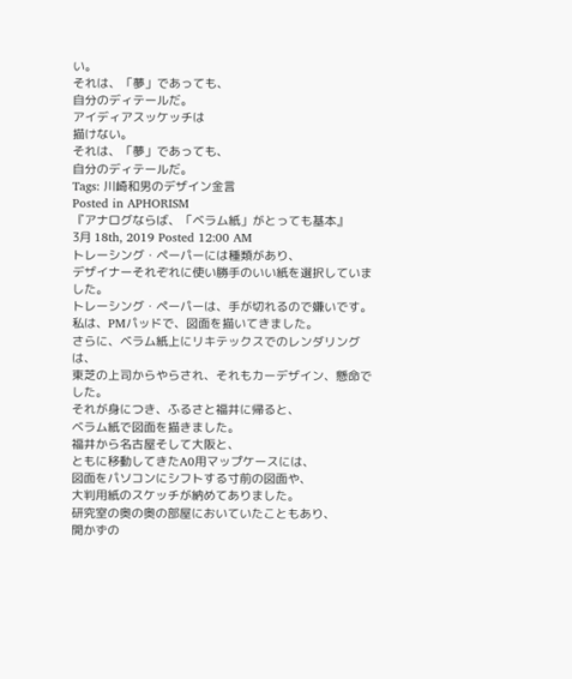い。
それは、「夢」であっても、
自分のディテールだ。
アイディアスッケッチは
描けない。
それは、「夢」であっても、
自分のディテールだ。
Tags: 川崎和男のデザイン金言
Posted in APHORISM
『アナログならば、「ベラム紙」がとっても基本』
3月 18th, 2019 Posted 12:00 AM
トレーシング・ペーパーには種類があり、
デザイナーそれぞれに使い勝手のいい紙を選択していました。
トレーシング・ペーパーは、手が切れるので嫌いです。
私は、PMパッドで、図面を描いてきました。
さらに、ベラム紙上にリキテックスでのレンダリングは、
東芝の上司からやらされ、それもカーデザイン、懸命でした。
それが身につき、ふるさと福井に帰ると、
ベラム紙で図面を描きました。
福井から名古屋そして大阪と、
ともに移動してきたA0用マップケースには、
図面をパソコンにシフトする寸前の図面や、
大判用紙のスケッチが納めてありました。
研究室の奥の奥の部屋においていたこともあり、
開かずの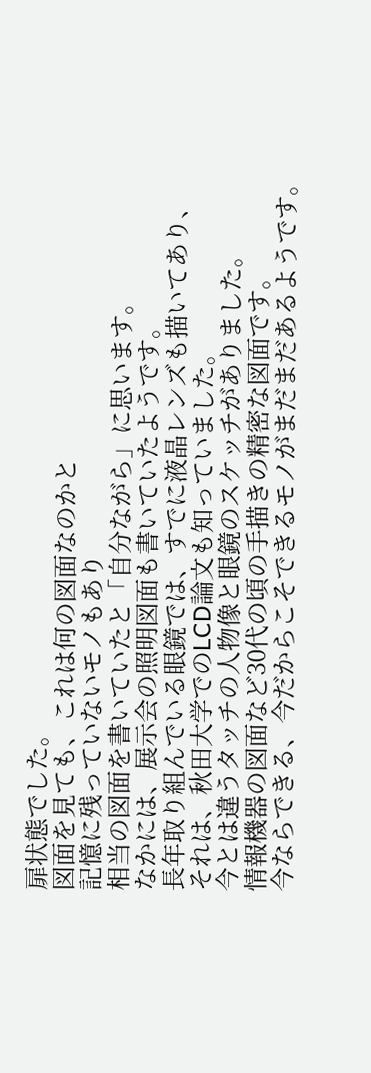扉状態でした。
図面を見ても、これは何の図面なのかと
記憶に残っていないモノもあり
相当の図面を書いていたと「自分ながら」に思います。
なかには、展示会の照明図面も書いていたようです。
長年取り組んでいる眼鏡では、すでに液晶レンズも描いてあり、
それは、秋田大学でのLCD論文も知っていました。
今とは違うタッチの人物像と眼鏡のスケッチがありました。
情報機器の図面など30代の頃の手描きの精密な図面です。
今ならできる、今だからこそできるモノがまだまだあるようです。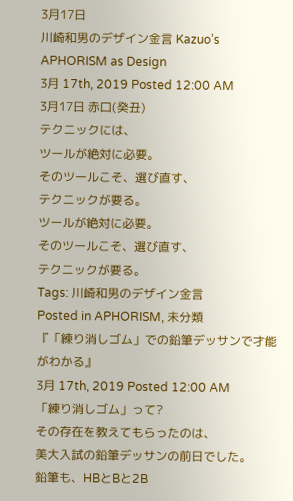3月17日
川崎和男のデザイン金言 Kazuo’s APHORISM as Design
3月 17th, 2019 Posted 12:00 AM
3月17日 赤口(癸丑)
テクニックには、
ツールが絶対に必要。
そのツールこそ、選び直す、
テクニックが要る。
ツールが絶対に必要。
そのツールこそ、選び直す、
テクニックが要る。
Tags: 川崎和男のデザイン金言
Posted in APHORISM, 未分類
『「練り消しゴム」での鉛筆デッサンで才能がわかる』
3月 17th, 2019 Posted 12:00 AM
「練り消しゴム」って?
その存在を教えてもらったのは、
美大入試の鉛筆デッサンの前日でした。
鉛筆も、HBとBと2B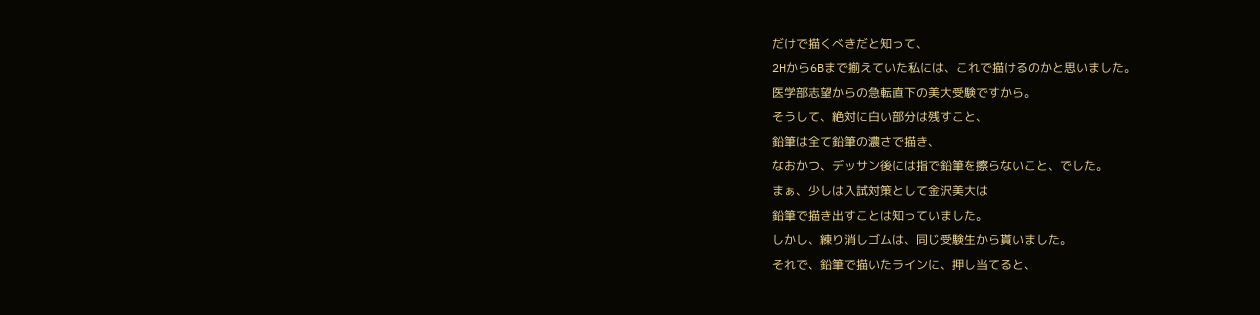だけで描くべきだと知って、
2Hから6Bまで揃えていた私には、これで描けるのかと思いました。
医学部志望からの急転直下の美大受験ですから。
そうして、絶対に白い部分は残すこと、
鉛筆は全て鉛筆の濃さで描き、
なおかつ、デッサン後には指で鉛筆を擦らないこと、でした。
まぁ、少しは入試対策として金沢美大は
鉛筆で描き出すことは知っていました。
しかし、練り消しゴムは、同じ受験生から貰いました。
それで、鉛筆で描いたラインに、押し当てると、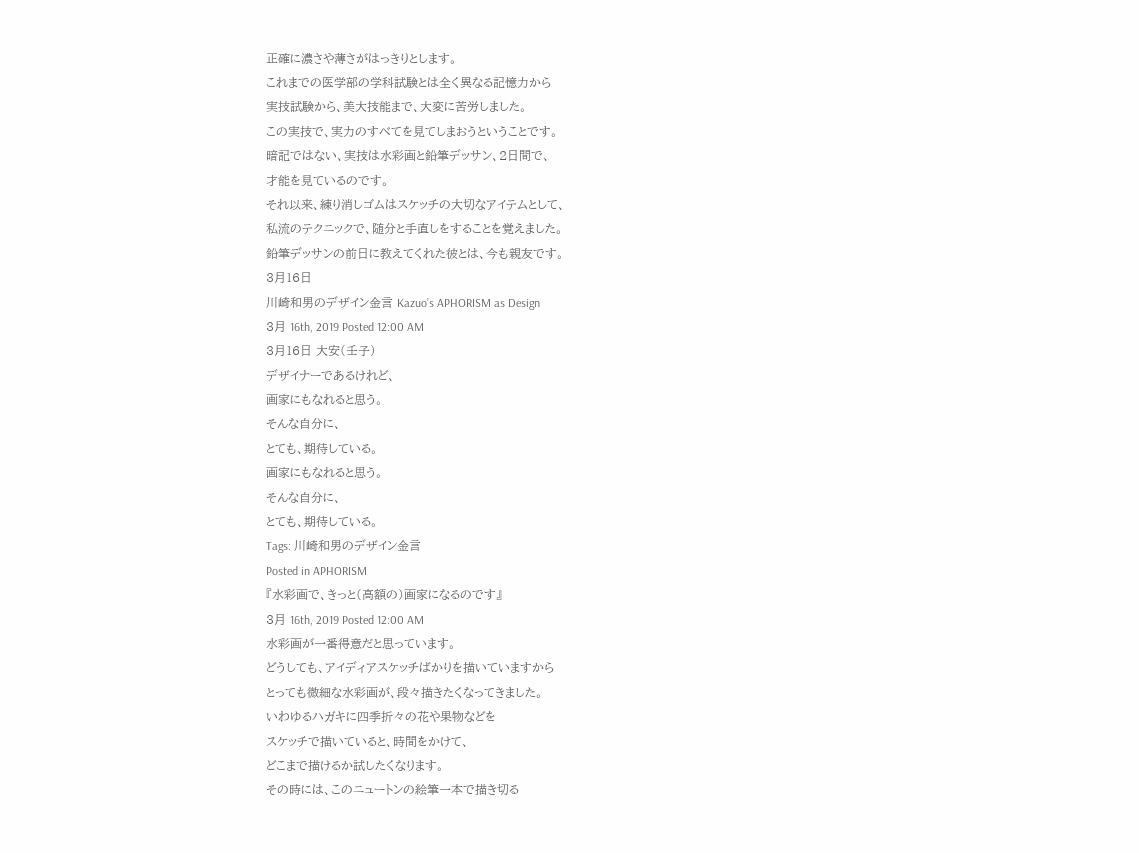正確に濃さや薄さがはっきりとします。
これまでの医学部の学科試験とは全く異なる記憶力から
実技試験から、美大技能まで、大変に苦労しました。
この実技で、実力のすべてを見てしまおうということです。
暗記ではない、実技は水彩画と鉛筆デッサン、2日間で、
才能を見ているのです。
それ以来、練り消しゴムはスケッチの大切なアイテムとして、
私流のテクニックで、随分と手直しをすることを覚えました。
鉛筆デッサンの前日に教えてくれた彼とは、今も親友です。
3月16日
川崎和男のデザイン金言 Kazuo’s APHORISM as Design
3月 16th, 2019 Posted 12:00 AM
3月16日 大安(壬子)
デザイナーであるけれど、
画家にもなれると思う。
そんな自分に、
とても、期待している。
画家にもなれると思う。
そんな自分に、
とても、期待している。
Tags: 川崎和男のデザイン金言
Posted in APHORISM
『水彩画で、きっと(高額の)画家になるのです』
3月 16th, 2019 Posted 12:00 AM
水彩画が一番得意だと思っています。
どうしても、アイディアスケッチばかりを描いていますから
とっても微細な水彩画が、段々描きたくなってきました。
いわゆるハガキに四季折々の花や果物などを
スケッチで描いていると、時間をかけて、
どこまで描けるか試したくなります。
その時には、このニュートンの絵筆一本で描き切る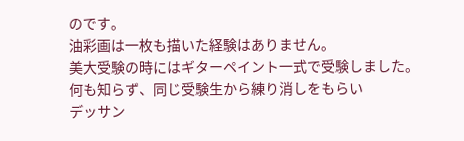のです。
油彩画は一枚も描いた経験はありません。
美大受験の時にはギターペイント一式で受験しました。
何も知らず、同じ受験生から練り消しをもらい
デッサン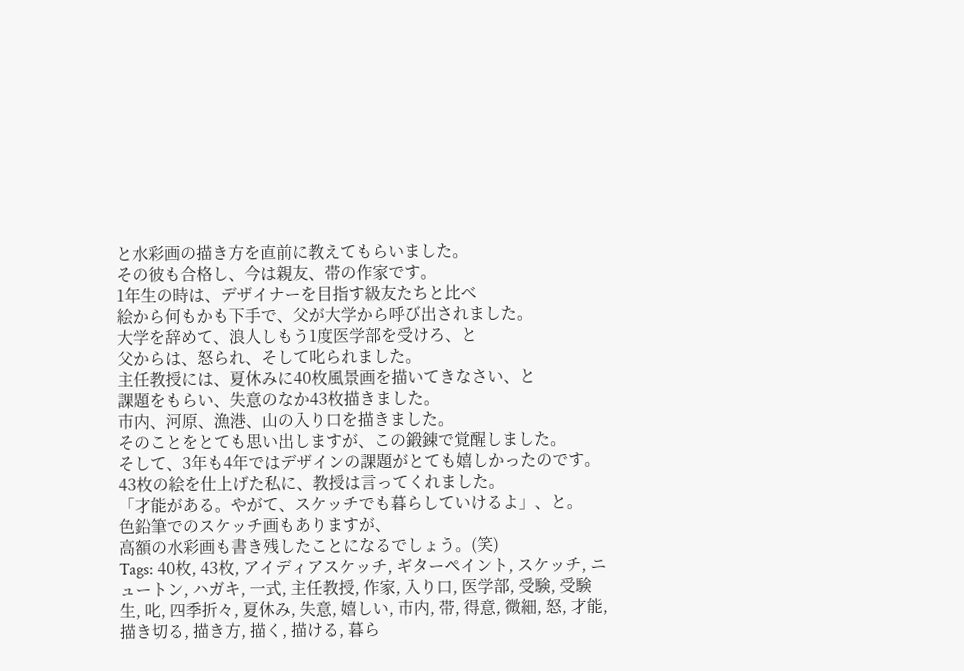と水彩画の描き方を直前に教えてもらいました。
その彼も合格し、今は親友、帯の作家です。
1年生の時は、デザイナーを目指す級友たちと比べ
絵から何もかも下手で、父が大学から呼び出されました。
大学を辞めて、浪人しもう1度医学部を受けろ、と
父からは、怒られ、そして叱られました。
主任教授には、夏休みに40枚風景画を描いてきなさい、と
課題をもらい、失意のなか43枚描きました。
市内、河原、漁港、山の入り口を描きました。
そのことをとても思い出しますが、この鍛錬で覚醒しました。
そして、3年も4年ではデザインの課題がとても嬉しかったのです。
43枚の絵を仕上げた私に、教授は言ってくれました。
「才能がある。やがて、スケッチでも暮らしていけるよ」、と。
色鉛筆でのスケッチ画もありますが、
高額の水彩画も書き残したことになるでしょう。(笑)
Tags: 40枚, 43枚, アイディアスケッチ, ギターペイント, スケッチ, ニュートン, ハガキ, 一式, 主任教授, 作家, 入り口, 医学部, 受験, 受験生, 叱, 四季折々, 夏休み, 失意, 嬉しい, 市内, 帯, 得意, 微細, 怒, 才能, 描き切る, 描き方, 描く, 描ける, 暮ら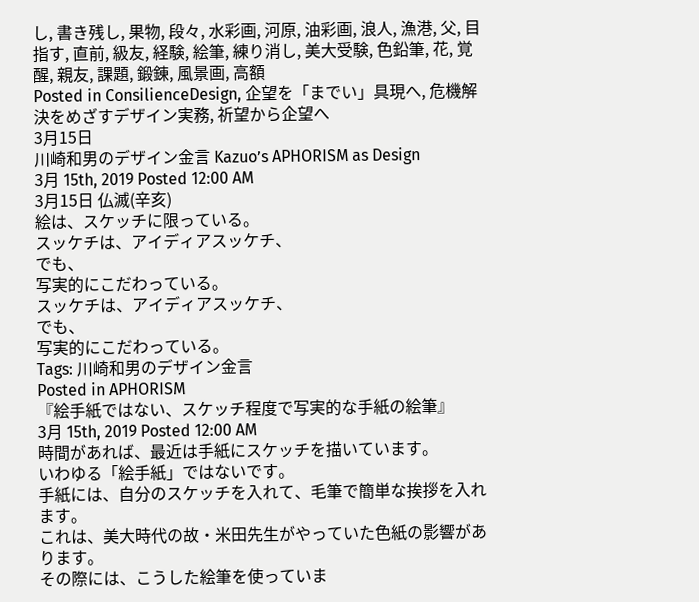し, 書き残し, 果物, 段々, 水彩画, 河原, 油彩画, 浪人, 漁港, 父, 目指す, 直前, 級友, 経験, 絵筆, 練り消し, 美大受験, 色鉛筆, 花, 覚醒, 親友, 課題, 鍛錬, 風景画, 高額
Posted in ConsilienceDesign, 企望を「までい」具現へ, 危機解決をめざすデザイン実務, 祈望から企望へ
3月15日
川崎和男のデザイン金言 Kazuo’s APHORISM as Design
3月 15th, 2019 Posted 12:00 AM
3月15日 仏滅(辛亥)
絵は、スケッチに限っている。
スッケチは、アイディアスッケチ、
でも、
写実的にこだわっている。
スッケチは、アイディアスッケチ、
でも、
写実的にこだわっている。
Tags: 川崎和男のデザイン金言
Posted in APHORISM
『絵手紙ではない、スケッチ程度で写実的な手紙の絵筆』
3月 15th, 2019 Posted 12:00 AM
時間があれば、最近は手紙にスケッチを描いています。
いわゆる「絵手紙」ではないです。
手紙には、自分のスケッチを入れて、毛筆で簡単な挨拶を入れます。
これは、美大時代の故・米田先生がやっていた色紙の影響があります。
その際には、こうした絵筆を使っていま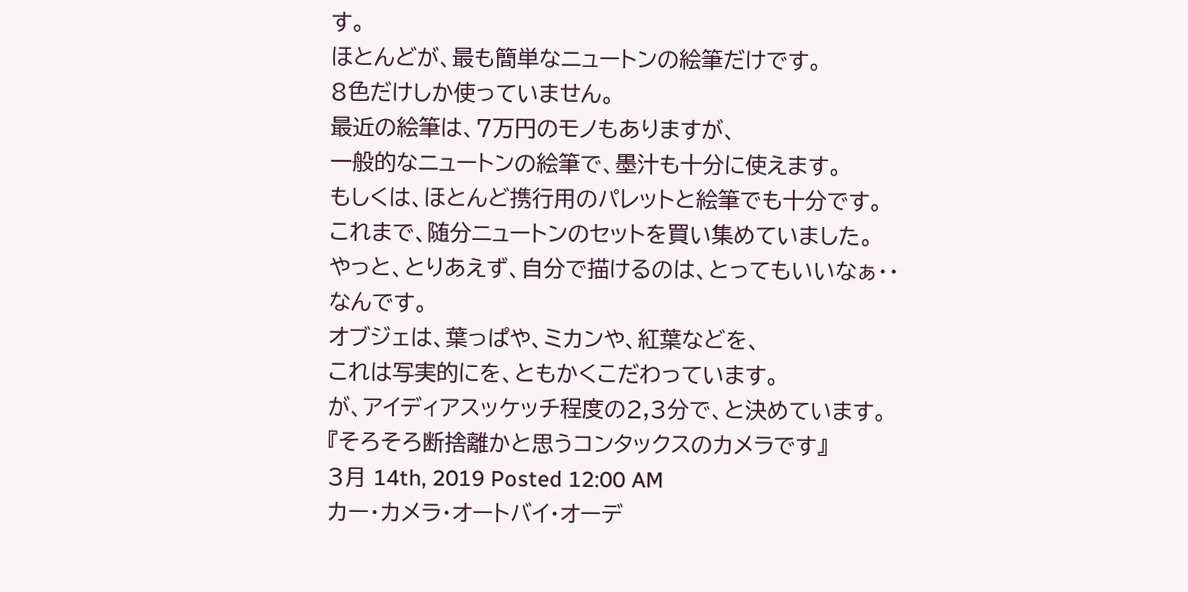す。
ほとんどが、最も簡単なニュートンの絵筆だけです。
8色だけしか使っていません。
最近の絵筆は、7万円のモノもありますが、
一般的なニュートンの絵筆で、墨汁も十分に使えます。
もしくは、ほとんど携行用のパレットと絵筆でも十分です。
これまで、随分ニュートンのセットを買い集めていました。
やっと、とりあえず、自分で描けるのは、とってもいいなぁ・・なんです。
オブジェは、葉っぱや、ミカンや、紅葉などを、
これは写実的にを、ともかくこだわっています。
が、アイディアスッケッチ程度の2,3分で、と決めています。
『そろそろ断捨離かと思うコンタックスのカメラです』
3月 14th, 2019 Posted 12:00 AM
カー・カメラ・オートバイ・オーデ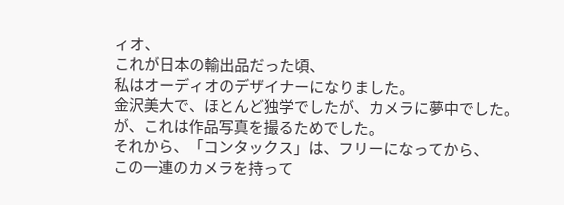ィオ、
これが日本の輸出品だった頃、
私はオーディオのデザイナーになりました。
金沢美大で、ほとんど独学でしたが、カメラに夢中でした。
が、これは作品写真を撮るためでした。
それから、「コンタックス」は、フリーになってから、
この一連のカメラを持って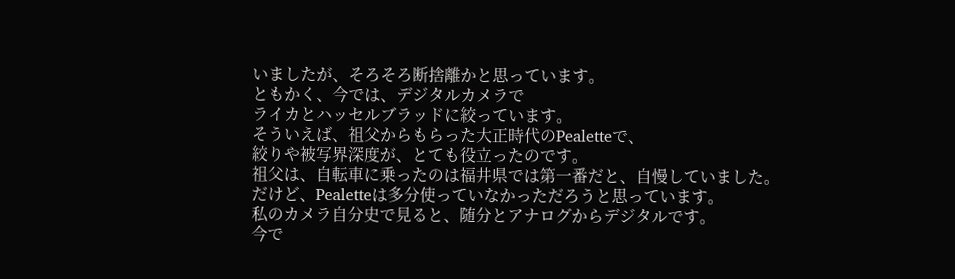いましたが、そろそろ断捨離かと思っています。
ともかく、今では、デジタルカメラで
ライカとハッセルブラッドに絞っています。
そういえば、祖父からもらった大正時代のPealetteで、
絞りや被写界深度が、とても役立ったのです。
祖父は、自転車に乗ったのは福井県では第一番だと、自慢していました。
だけど、Pealetteは多分使っていなかっただろうと思っています。
私のカメラ自分史で見ると、随分とアナログからデジタルです。
今で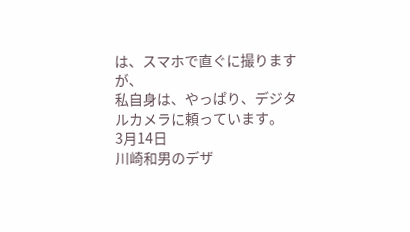は、スマホで直ぐに撮りますが、
私自身は、やっぱり、デジタルカメラに頼っています。
3月14日
川崎和男のデザ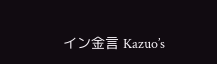イン金言 Kazuo’s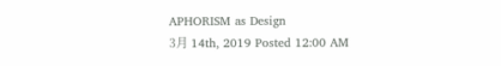APHORISM as Design
3月 14th, 2019 Posted 12:00 AM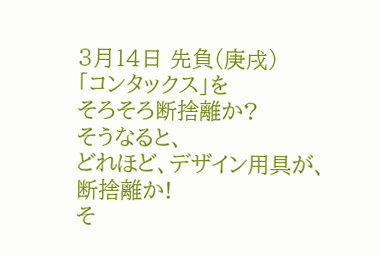3月14日 先負(庚戌)
「コンタックス」を
そろそろ断捨離か?
そうなると、
どれほど、デザイン用具が、
断捨離か!
そ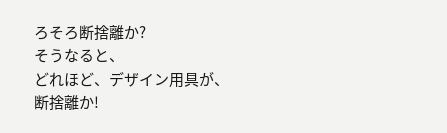ろそろ断捨離か?
そうなると、
どれほど、デザイン用具が、
断捨離か!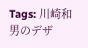Tags: 川崎和男のデザ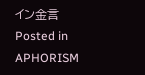イン金言
Posted in APHORISM